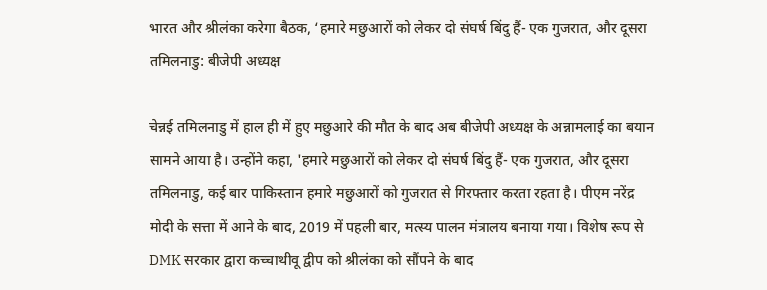भारत और श्रीलंका करेगा बैठक, ‘हमारे मछुआरों को लेकर दो संघर्ष बिंदु हैं- एक गुजरात, और दूसरा तमिलनाडु: बीजेपी अध्यक्ष

चेन्नई तमिलनाडु में हाल ही में हुए मछुआरे की मौत के बाद अब बीजेपी अध्यक्ष के अन्नामलाई का बयान सामने आया है। उन्होंने कहा, 'हमारे मछुआरों को लेकर दो संघर्ष बिंदु हैं- एक गुजरात, और दूसरा तमिलनाडु, कई बार पाकिस्तान हमारे मछुआरों को गुजरात से गिरफ्तार करता रहता है। पीएम नरेंद्र मोदी के सत्ता में आने के बाद, 2019 में पहली बार, मत्स्य पालन मंत्रालय बनाया गया। विशेष रूप से DMK सरकार द्वारा कच्चाथीवू द्वीप को श्रीलंका को सौंपने के बाद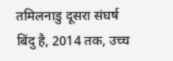तमिलनाडु दूसरा संघर्ष बिंदु है, 2014 तक, उच्च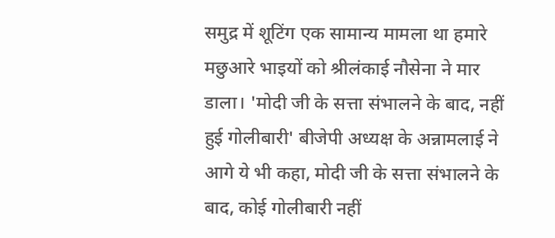समुद्र में शूटिंग एक सामान्य मामला था हमारे मछुआरे भाइयों को श्रीलंकाई नौसेना ने मार डाला। 'मोदी जी के सत्ता संभालने के बाद, नहीं हुई गोलीबारी' बीजेपी अध्यक्ष के अन्नामलाई ने आगे ये भी कहा, मोदी जी के सत्ता संभालने के बाद, कोई गोलीबारी नहीं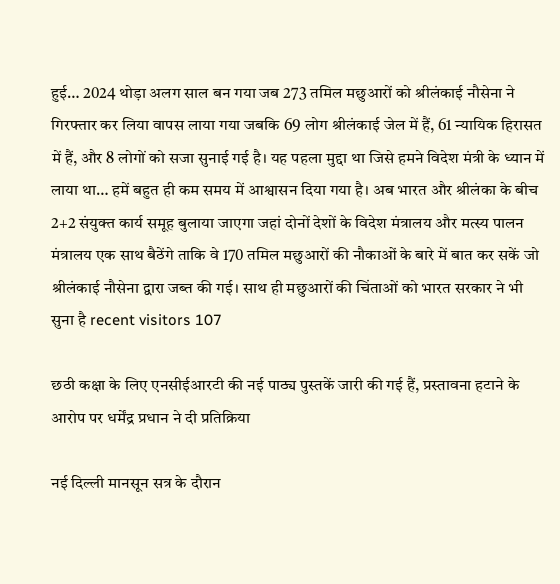हुई… 2024 थोड़ा अलग साल बन गया जब 273 तमिल मछुआरों को श्रीलंकाई नौसेना ने गिरफ्तार कर लिया वापस लाया गया जबकि 69 लोग श्रीलंकाई जेल में हैं, 61 न्यायिक हिरासत में हैं, और 8 लोगों को सजा सुनाई गई है। यह पहला मुद्दा था जिसे हमने विदेश मंत्री के ध्यान में लाया था… हमें बहुत ही कम समय में आश्वासन दिया गया है। अब भारत और श्रीलंका के बीच 2+2 संयुक्त कार्य समूह बुलाया जाएगा जहां दोनों देशों के विदेश मंत्रालय और मत्स्य पालन मंत्रालय एक साथ बैठेंगे ताकि वे 170 तमिल मछुआरों की नौकाओं के बारे में बात कर सकें जो श्रीलंकाई नौसेना द्वारा जब्त की गई। साथ ही मछुआरों की चिंताओं को भारत सरकार ने भी सुना है recent visitors 107

छठी कक्षा के लिए एनसीईआरटी की नई पाठ्य पुस्तकें जारी की गई हैं, प्रस्तावना हटाने के आरोप पर धर्मेंद्र प्रधान ने दी प्रतिक्रिया

नई दिल्ली मानसून सत्र के दौरान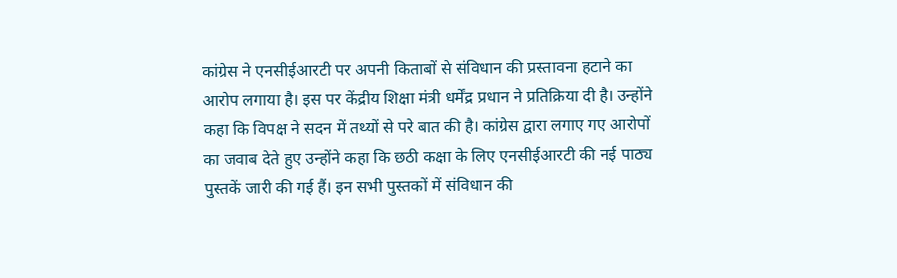कांग्रेस ने एनसीईआरटी पर अपनी किताबों से संविधान की प्रस्तावना हटाने का आरोप लगाया है। इस पर केंद्रीय शिक्षा मंत्री धर्मेंद्र प्रधान ने प्रतिक्रिया दी है। उन्होंने कहा कि विपक्ष ने सदन में तथ्यों से परे बात की है। कांग्रेस द्वारा लगाए गए आरोपों का जवाब देते हुए उन्होंने कहा कि छठी कक्षा के लिए एनसीईआरटी की नई पाठ्य पुस्तकें जारी की गई हैं। इन सभी पुस्तकों में संविधान की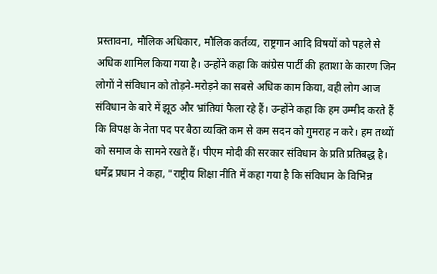प्रस्तावना, मौलिक अधिकार, मौलिक कर्तव्य, राष्ट्रगान आदि विषयों को पहले से अधिक शामिल किया गया है। उन्होंने कहा कि कांग्रेस पार्टी की हताशा के कारण जिन लोगों ने संविधान को तोड़ने-मरोड़ने का सबसे अधिक काम किया, वही लोग आज संविधान के बारे में झूठ और भ्रांतियां फैला रहे हैं। उन्होंने कहा कि हम उम्मीद करते हैं कि विपक्ष के नेता पद पर बैठा व्यक्ति कम से कम सदन को गुमराह न करे। हम तथ्यों को समाज के सामने रखते हैं। पीएम मोदी की सरकार संविधान के प्रति प्रतिबद्ध है। धर्मेंद्र प्रधान ने कहा, "राष्ट्रीय शिक्षा नीति में कहा गया है कि संविधान के विभिन्न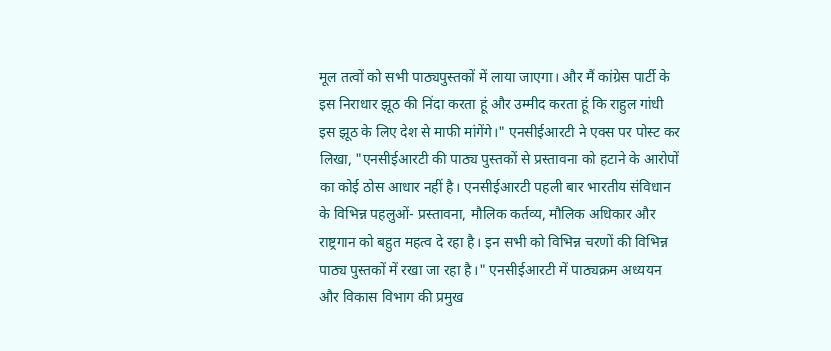मूल तत्वों को सभी पाठ्यपुस्तकों में लाया जाएगा। और मैं कांग्रेस पार्टी के इस निराधार झूठ की निंदा करता हूं और उम्मीद करता हूं कि राहुल गांधी इस झूठ के लिए देश से माफी मांगेंगे।" एनसीईआरटी ने एक्स पर पोस्ट कर लिखा, "एनसीईआरटी की पाठ्य पुस्तकों से प्रस्तावना को हटाने के आरोपों का कोई ठोस आधार नहीं है। एनसीईआरटी पहली बार भारतीय संविधान के विभिन्न पहलुओं- प्रस्तावना, मौलिक कर्तव्य, मौलिक अधिकार और राष्ट्रगान को बहुत महत्व दे रहा है। इन सभी को विभिन्न चरणों की विभिन्न पाठ्य पुस्तकों में रखा जा रहा है।" एनसीईआरटी में पाठ्यक्रम अध्ययन और विकास विभाग की प्रमुख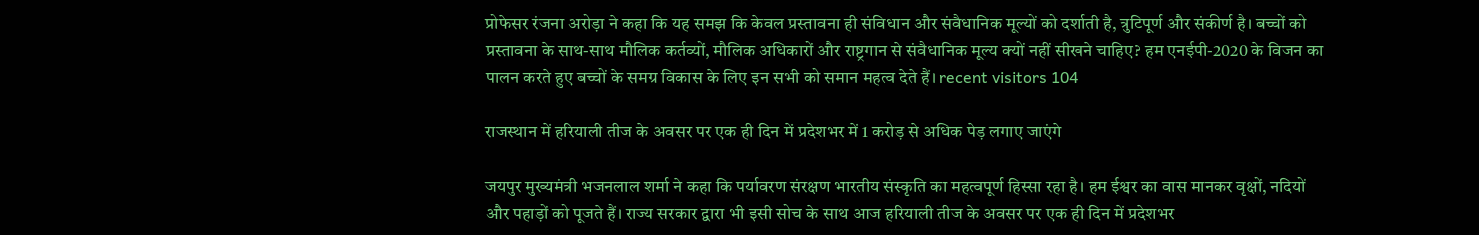प्रोफेसर रंजना अरोड़ा ने कहा कि यह समझ कि केवल प्रस्तावना ही संविधान और संवैधानिक मूल्यों को दर्शाती है, त्रुटिपूर्ण और संकीर्ण है। बच्चों को प्रस्तावना के साथ-साथ मौलिक कर्तव्यों, मौलिक अधिकारों और राष्ट्रगान से संवैधानिक मूल्य क्यों नहीं सीखने चाहिए? हम एनईपी-2020 के विजन का पालन करते हुए बच्चों के समग्र विकास के लिए इन सभी को समान महत्व देते हैं। recent visitors 104

राजस्थान में हरियाली तीज के अवसर पर एक ही दिन में प्रदेशभर में 1 करोड़ से अधिक पेड़ लगाए जाएंगे

जयपुर मुख्यमंत्री भजनलाल शर्मा ने कहा कि पर्यावरण संरक्षण भारतीय संस्कृति का महत्वपूर्ण हिस्सा रहा है। हम ईश्वर का वास मानकर वृक्षों, नदियों और पहाड़ों को पूजते हैं। राज्य सरकार द्वारा भी इसी सोच के साथ आज हरियाली तीज के अवसर पर एक ही दिन में प्रदेशभर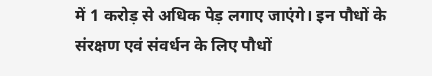में 1 करोड़ से अधिक पेड़ लगाए जाएंगे। इन पौधों के संरक्षण एवं संवर्धन के लिए पौधों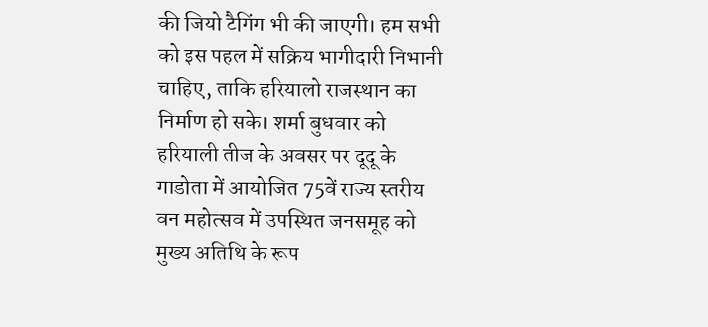की जियो टैगिंग भी की जाएगी। हम सभी को इस पहल में सक्रिय भागीदारी निभानी चाहिए, ताकि हरियालो राजस्थान का निर्माण हो सके। शर्मा बुधवार को हरियाली तीज के अवसर पर दूदू के गाडोता में आयोजित 75वें राज्य स्तरीय वन महोत्सव में उपस्थित जनसमूह को मुख्य अतिथि के रूप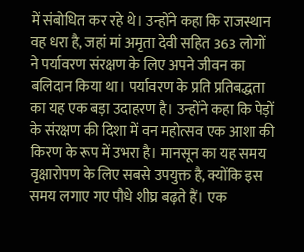में संबोधित कर रहे थे। उन्होंने कहा कि राजस्थान वह धरा है, जहां मां अमृता देवी सहित 363 लोगों ने पर्यावरण संरक्षण के लिए अपने जीवन का बलिदान किया था। पर्यावरण के प्रति प्रतिबद्धता का यह एक बड़ा उदाहरण है। उन्होंने कहा कि पेड़ों के संरक्षण की दिशा में वन महोत्सव एक आशा की किरण के रूप में उभरा है। मानसून का यह समय वृक्षारोपण के लिए सबसे उपयुक्त है, क्योंकि इस समय लगाए गए पौधे शीघ्र बढ़ते हैं। एक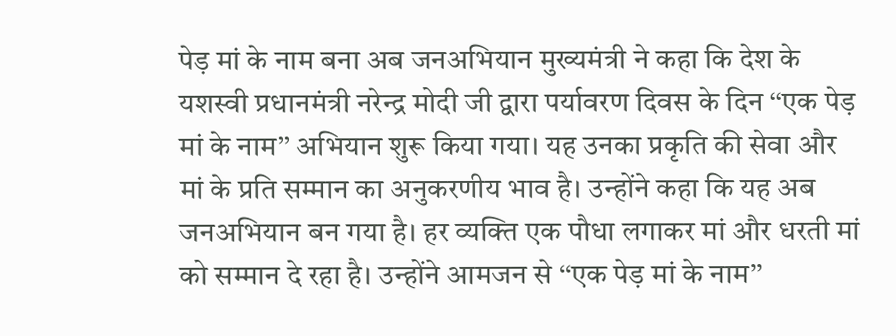पेड़ मां के नाम बना अब जनअभियान मुख्यमंत्री ने कहा कि देश के यशस्वी प्रधानमंत्री नरेन्द्र मोदी जी द्वारा पर्यावरण दिवस के दिन ‘‘एक पेड़ मां के नाम’’ अभियान शुरू किया गया। यह उनका प्रकृति की सेवा और मां के प्रति सम्मान का अनुकरणीय भाव है। उन्होंने कहा कि यह अब जनअभियान बन गया है। हर व्यक्ति एक पौधा लगाकर मां और धरती मां को सम्मान दे रहा है। उन्होंने आमजन से ‘‘एक पेड़ मां के नाम’’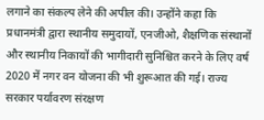लगाने का संकल्प लेने की अपील की। उन्होंने कहा कि प्रधानमंत्री द्वारा स्थानीय समुदायों, एनजीओ, शैक्षणिक संस्थानों और स्थानीय निकायों की भागीदारी सुनिश्चित करने के लिए वर्ष 2020 में नगर वन योजना की भी शुरूआत की गई। राज्य सरकार पर्यावरण संरक्षण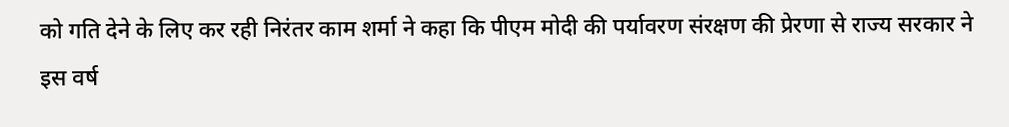को गति देने के लिए कर रही निरंतर काम शर्मा ने कहा कि पीएम मोदी की पर्यावरण संरक्षण की प्रेरणा से राज्य सरकार ने इस वर्ष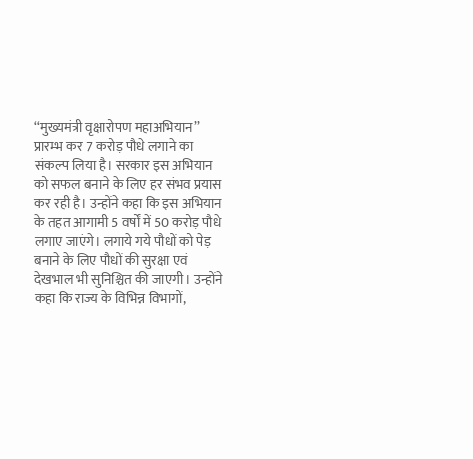‘‘मुख्यमंत्री वृक्षारोपण महाअभियान’’ प्रारम्भ कर 7 करोड़ पौधे लगाने का संकल्प लिया है। सरकार इस अभियान को सफल बनाने के लिए हर संभव प्रयास कर रही है। उन्होंने कहा कि इस अभियान के तहत आगामी 5 वर्षों में 50 करोड़ पौधे लगाए जाएंगे। लगाये गये पौधों को पेड़ बनाने के लिए पौधों की सुरक्षा एवं देखभाल भी सुनिश्चित की जाएगी। उन्होंने कहा कि राज्य के विभिन्न विभागों,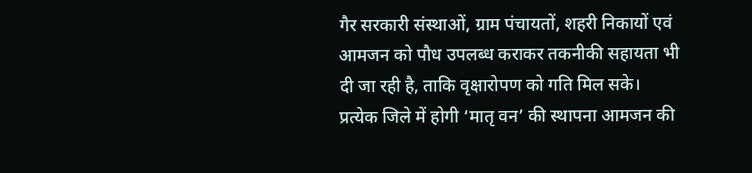गैर सरकारी संस्थाओं, ग्राम पंचायतों, शहरी निकायों एवं आमजन को पौध उपलब्ध कराकर तकनीकी सहायता भी दी जा रही है, ताकि वृक्षारोपण को गति मिल सके। प्रत्येक जिले में होगी ‘मातृ वन’ की स्थापना आमजन की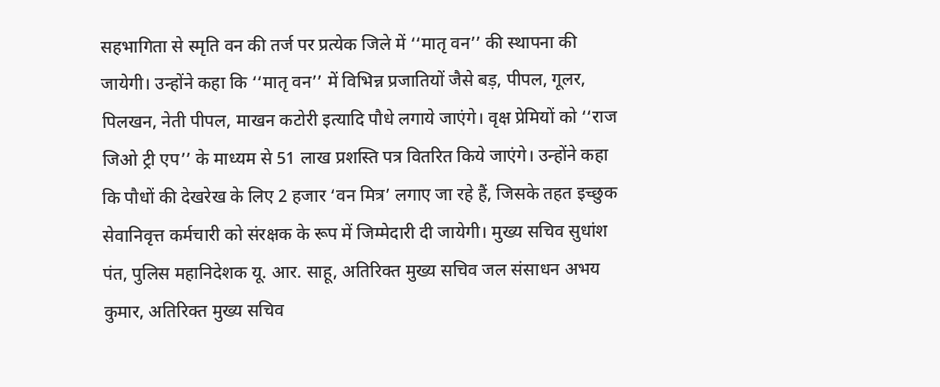सहभागिता से स्मृति वन की तर्ज पर प्रत्येक जिले में ‘‘मातृ वन’’ की स्थापना की जायेगी। उन्होंने कहा कि ‘‘मातृ वन’’ में विभिन्न प्रजातियों जैसे बड़, पीपल, गूलर, पिलखन, नेती पीपल, माखन कटोरी इत्यादि पौधे लगाये जाएंगे। वृक्ष प्रेमियों को ‘‘राज जिओ ट्री एप’’ के माध्यम से 51 लाख प्रशस्ति पत्र वितरित किये जाएंगे। उन्होंने कहा कि पौधों की देखरेख के लिए 2 हजार ‘वन मित्र’ लगाए जा रहे हैं, जिसके तहत इच्छुक सेवानिवृत्त कर्मचारी को संरक्षक के रूप में जिम्मेदारी दी जायेगी। मुख्य सचिव सुधांश पंत, पुलिस महानिदेशक यू. आर. साहू, अतिरिक्त मुख्य सचिव जल संसाधन अभय कुमार, अतिरिक्त मुख्य सचिव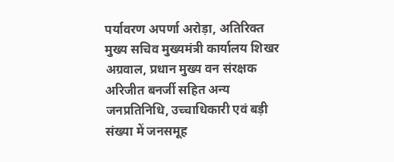पर्यावरण अपर्णा अरोड़ा, अतिरिक्त मुख्य सचिव मुख्यमंत्री कार्यालय शिखर अग्रवाल, प्रधान मुख्य वन संरक्षक अरिजीत बनर्जी सहित अन्य जनप्रतिनिधि, उच्चाधिकारी एवं बड़ी संख्या में जनसमूह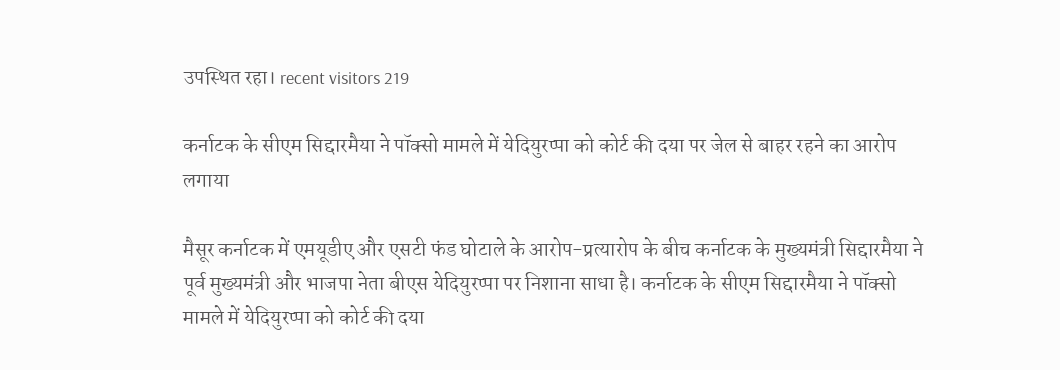उपस्थित रहा। recent visitors 219

कर्नाटक के सीएम सिद्दारमैया ने पॉक्सो मामले में येदियुरप्पा को कोर्ट की दया पर जेल से बाहर रहने का आरोप लगाया

मैसूर कर्नाटक में एमयूडीए और एसटी फंड घोटाले के आरोप-प्रत्यारोप के बीच कर्नाटक के मुख्यमंत्री सिद्दारमैया ने पूर्व मुख्यमंत्री और भाजपा नेता बीएस येदियुरप्पा पर निशाना साधा है। कर्नाटक के सीएम सिद्दारमैया ने पॉक्सो मामले में येदियुरप्पा को कोर्ट की दया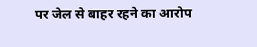पर जेल से बाहर रहने का आरोप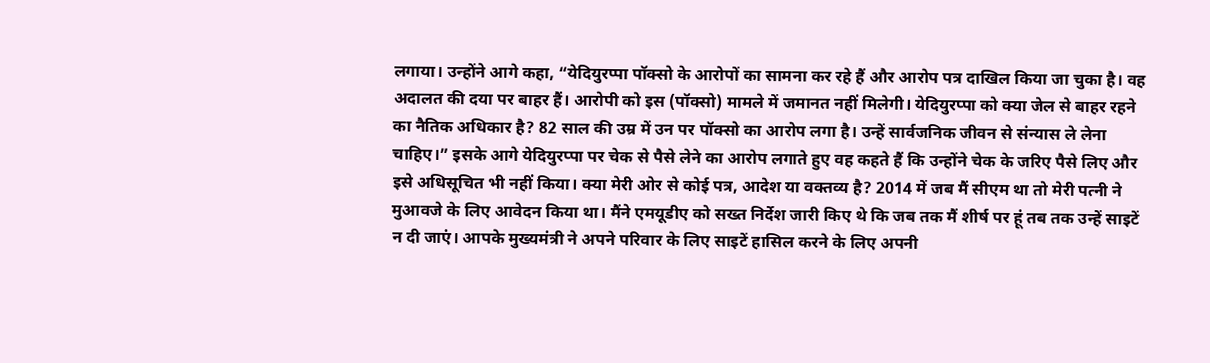लगाया। उन्होंने आगे कहा, “येदियुरप्पा पॉक्सो के आरोपों का सामना कर रहे हैं और आरोप पत्र दाखिल किया जा चुका है। वह अदालत की दया पर बाहर हैं। आरोपी को इस (पॉक्सो) मामले में जमानत नहीं मिलेगी। येदियुरप्पा को क्या जेल से बाहर रहने का नैतिक अधिकार है? 82 साल की उम्र में उन पर पॉक्सो का आरोप लगा है। उन्हें सार्वजनिक जीवन से संन्यास ले लेना चाहिए।” इसके आगे येदियुरप्पा पर चेक से पैसे लेने का आरोप लगाते हुए वह कहते हैं कि उन्होंने चेक के जरिए पैसे लिए और इसे अधिसूचित भी नहीं किया। क्या मेरी ओर से कोई पत्र, आदेश या वक्तव्य है? 2014 में जब मैं सीएम था तो मेरी पत्नी ने मुआवजे के लिए आवेदन किया था। मैंने एमयूडीए को सख्त निर्देश जारी किए थे कि जब तक मैं शीर्ष पर हूं तब तक उन्हें साइटें न दी जाएं। आपके मुख्यमंत्री ने अपने परिवार के लिए साइटें हासिल करने के लिए अपनी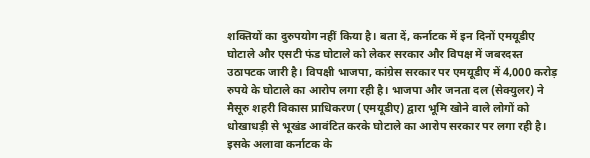शक्तियों का दुरुपयोग नहीं किया है। बता दें, कर्नाटक में इन दिनों एमयूडीए घोटाले और एसटी फंड घोटाले को लेकर सरकार और विपक्ष में जबरदस्त उठापटक जारी है। विपक्षी भाजपा, कांग्रेस सरकार पर एमयूडीए में 4,000 करोड़ रुपये के घोटाले का आरोप लगा रही है। भाजपा और जनता दल (सेक्युलर) ने मैसूरु शहरी विकास प्राधिकरण (एमयूडीए) द्वारा भूमि खोने वाले लोगों को धोखाधड़ी से भूखंड आवंटित करके घोटाले का आरोप सरकार पर लगा रही है। इसके अलावा कर्नाटक के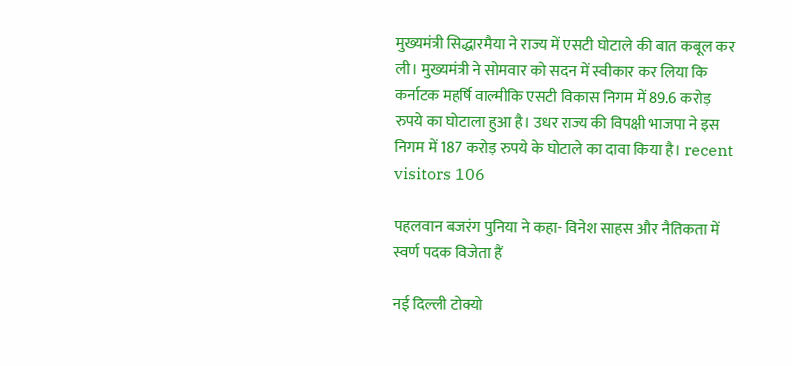मुख्यमंत्री सिद्धारमैया ने राज्य में एसटी घोटाले की बात कबूल कर ली। मुख्यमंत्री ने सोमवार को सदन में स्वीकार कर लिया कि कर्नाटक महर्षि वाल्मीकि एसटी विकास निगम में 89.6 करोड़ रुपये का घोटाला हुआ है। उधर राज्य की विपक्षी भाजपा ने इस निगम में 187 करोड़ रुपये के घोटाले का दावा किया है। recent visitors 106

पहलवान बजरंग पुनिया ने कहा- विनेश साहस और नैतिकता में स्वर्ण पदक विजेता हैं

नई दिल्ली टोक्यो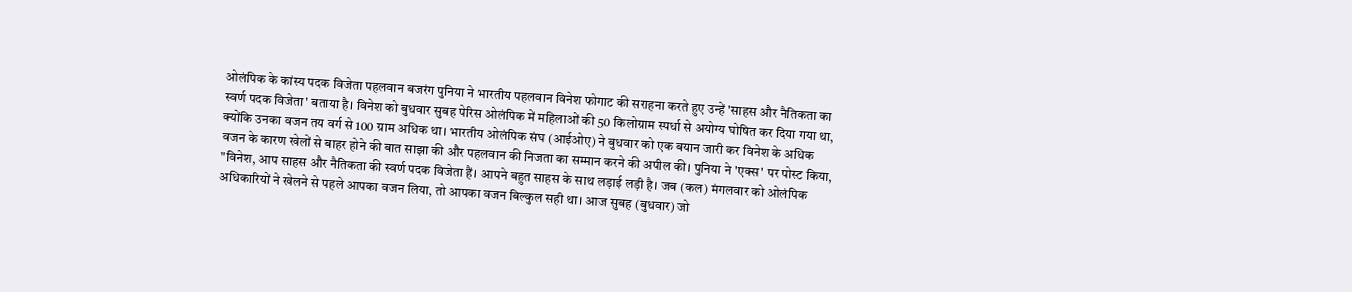ओलंपिक के कांस्य पदक विजेता पहलवान बजरंग पुनिया ने भारतीय पहलवान विनेश फोगाट की सराहना करते हुए उन्हें 'साहस और नैतिकता का स्वर्ण पदक विजेता' बताया है। विनेश को बुधवार सुबह पेरिस ओलंपिक में महिलाओं की 50 किलोग्राम स्पर्धा से अयोग्य घोषित कर दिया गया था, क्योंकि उनका वजन तय वर्ग से 100 ग्राम अधिक था। भारतीय ओलंपिक संघ (आईओए) ने बुधवार को एक बयान जारी कर विनेश के अधिक वजन के कारण खेलों से बाहर होने की बात साझा की और पहलवान की निजता का सम्मान करने की अपील की। पुनिया ने 'एक्स' पर पोस्ट किया, "विनेश, आप साहस और नैतिकता की स्वर्ण पदक विजेता हैं। आपने बहुत साहस के साथ लड़ाई लड़ी है। जब (कल) मंगलवार को ओलंपिक अधिकारियों ने खेलने से पहले आपका वजन लिया, तो आपका वजन बिल्कुल सही था। आज सुबह (बुधवार) जो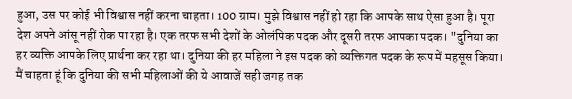हुआ, उस पर कोई भी विश्वास नहीं करना चाहता। 100 ग्राम। मुझे विश्वास नहीं हो रहा कि आपके साथ ऐसा हुआ है। पूरा देश अपने आंसू नहीं रोक पा रहा है। एक तरफ सभी देशों के ओलंपिक पदक और दूसरी तरफ आपका पदक। "दुनिया का हर व्यक्ति आपके लिए प्रार्थना कर रहा था। दुनिया की हर महिला ने इस पदक को व्यक्तिगत पदक के रूप में महसूस किया। मैं चाहता हूं कि दुनिया की सभी महिलाओं की ये आवाजें सही जगह तक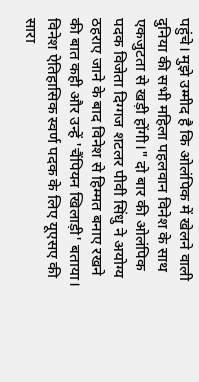पहुंचे। मुझे उम्मीद है कि ओलंपिक में खेलने वाली दुनिया की सभी महिला पहलवान विनेश के साथ एकजुटता से खड़ी होंगी।" दो बार की ओलंपिक पदक विजेता दिग्गज शटलर पीवी सिंधु ने अयोग्य ठहराए जाने के बाद विनेश से हिम्मत बनाए रखने की बात कही और उन्हें 'चैंपियन खिलाड़ी' बताया। विनेश ऐतिहासिक स्वर्ण पदक के लिए यूएसए की सारा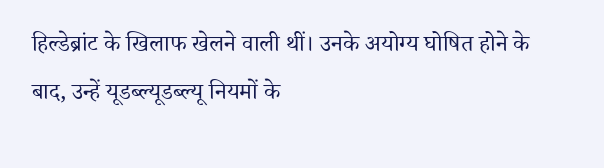हिल्डेब्रांट के खिलाफ खेलने वाली थीं। उनके अयोग्य घोषित होने के बाद, उन्हें यूडब्ल्यूडब्ल्यू नियमों के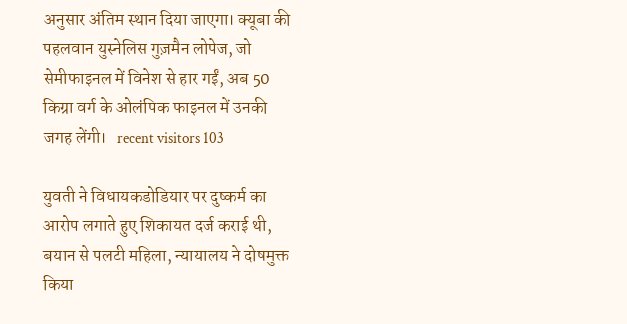अनुसार अंतिम स्थान दिया जाएगा। क्यूबा की पहलवान युस्नेलिस गुज़मैन लोपेज, जो सेमीफाइनल में विनेश से हार गईं, अब 50 किग्रा वर्ग के ओलंपिक फाइनल में उनकी जगह लेंगी।   recent visitors 103

युवती ने विधायकडोडियार पर दुष्कर्म का आरोप लगाते हुए शिकायत दर्ज कराई थी, बयान से पलटी महिला, न्यायालय ने दोषमुक्त किया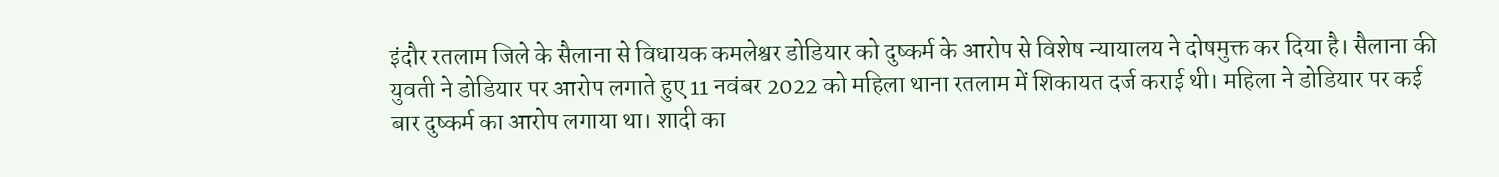इंदौर रतलाम जिले के सैलाना से विधायक कमलेश्वर डोडियार को दुष्कर्म के आरोप से विशेष न्यायालय ने दोषमुक्त कर दिया है। सैलाना की युवती ने डोडियार पर आरोप लगाते हुए 11 नवंबर 2022 को महिला थाना रतलाम में शिकायत दर्ज कराई थी। महिला ने डोडियार पर कई बार दुष्कर्म का आरोप लगाया था। शादी का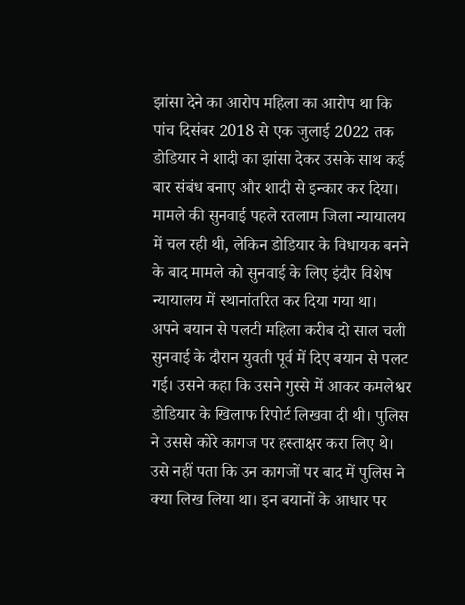झांसा देने का आरोप महिला का आरोप था कि पांच दिसंबर 2018 से एक जुलाई 2022 तक डोडियार ने शादी का झांसा देकर उसके साथ कई बार संबंध बनाए और शादी से इन्कार कर दिया। मामले की सुनवाई पहले रतलाम जिला न्यायालय में चल रही थी, लेकिन डोडियार के विधायक बनने के बाद मामले को सुनवाई के लिए इंदौर विशेष न्यायालय में स्थानांतरित कर दिया गया था।   अपने बयान से पलटी महिला करीब दो साल चली सुनवाई के दौरान युवती पूर्व में दिए बयान से पलट गई। उसने कहा कि उसने गुस्से में आकर कमलेश्वर डोडियार के खिलाफ रिपोर्ट लिखवा दी थी। पुलिस ने उससे कोरे कागज पर हस्ताक्षर करा लिए थे। उसे नहीं पता कि उन कागजों पर बाद में पुलिस ने क्या लिख लिया था। इन बयानों के आधार पर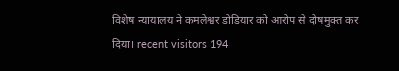विशेष न्यायालय ने कमलेश्वर डोडियार को आरोप से दोषमुक्त कर दिया। recent visitors 194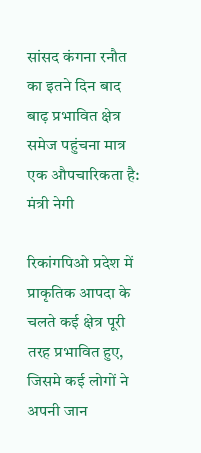सांसद कंगना रनौत का इतने दिन बाद बाढ़ प्रभावित क्षेत्र समेज पहुंचना मात्र एक औपचारिकता है: मंत्री नेगी

रिकांगपिओ प्रदेश में प्राकृतिक आपदा के चलते कई क्षेत्र पूरी तरह प्रभावित हुए, जिसमे कई लोगों ने अपनी जान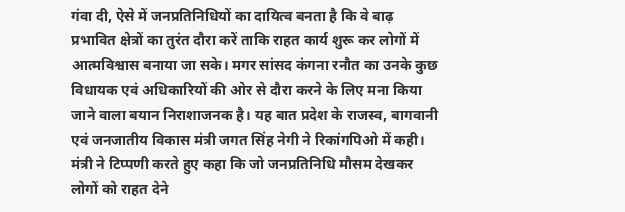गंवा दी, ऐसे में जनप्रतिनिधियों का दायित्व बनता है कि वे बाढ़ प्रभावित क्षेत्रों का तुरंत दौरा करें ताकि राहत कार्य शुरू कर लोगों में आत्मविश्वास बनाया जा सके। मगर सांसद कंगना रनौत का उनके कुछ विधायक एवं अधिकारियों की ओर से दौरा करने के लिए मना किया जाने वाला बयान निराशाजनक है। यह बात प्रदेश के राजस्व, बागवानी एवं जनजातीय विकास मंत्री जगत सिंह नेगी ने रिकांगपिओ में कही। मंत्री ने टिप्पणी करते हुए कहा कि जो जनप्रतिनिधि मौसम देखकर लोगों को राहत देने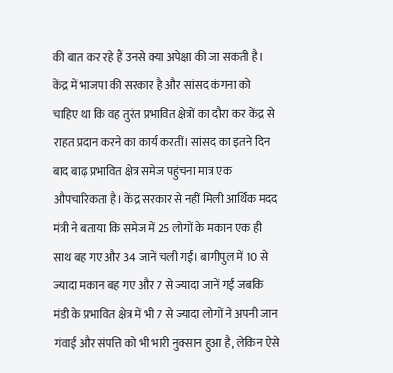की बात कर रहे हैं उनसे क्या अपेक्षा की जा सकती है। केंद्र में भाजपा की सरकार है और सांसद कंगना को चाहिए था कि वह तुरंत प्रभावित क्षेत्रों का दौरा कर केंद्र से राहत प्रदान करने का कार्य करतीं। सांसद का इतने दिन बाद बाढ़ प्रभावित क्षेत्र समेज पहुंचना मात्र एक औपचारिकता है। केंद्र सरकार से नहीं मिली आर्थिक मदद मंत्री ने बताया कि समेज में 25 लोगों के मकान एक ही साथ बह गए और 34 जानें चली गईं। बागीपुल में 10 से ज्यादा मकान बह गए और 7 से ज्यादा जानें गईं जबकि मंडी के प्रभावित क्षेत्र में भी 7 से ज्यादा लोगों ने अपनी जान गंवाई और संपत्ति को भी भारी नुक्सान हुआ है, लेकिन ऐसे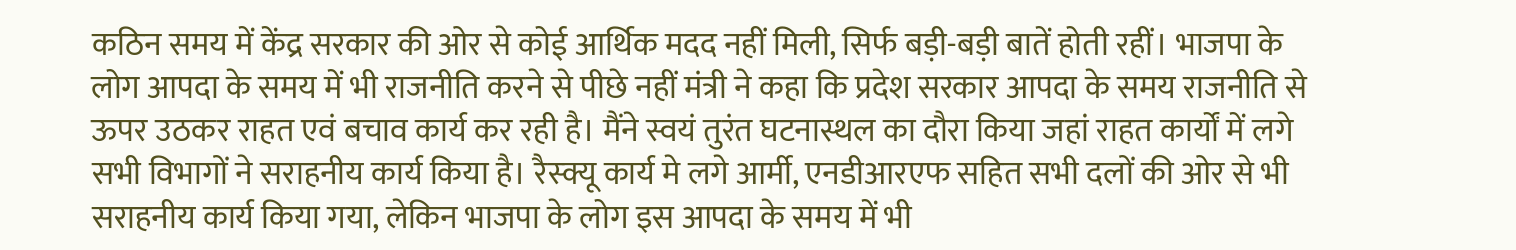कठिन समय में केंद्र सरकार की ओर से कोई आर्थिक मदद नहीं मिली, सिर्फ बड़ी-बड़ी बातें होती रहीं। भाजपा के लोग आपदा के समय में भी राजनीति करने से पीछे नहीं मंत्री ने कहा कि प्रदेश सरकार आपदा के समय राजनीति से ऊपर उठकर राहत एवं बचाव कार्य कर रही है। मैंने स्वयं तुरंत घटनास्थल का दौरा किया जहां राहत कार्यों में लगे सभी विभागों ने सराहनीय कार्य किया है। रैस्क्यू कार्य मे लगे आर्मी, एनडीआरएफ सहित सभी दलों की ओर से भी सराहनीय कार्य किया गया, लेकिन भाजपा के लोग इस आपदा के समय में भी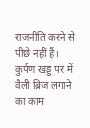राजनीति करने से पीछे नहीं हैं। कुर्पण खड्ड पर में वैली ब्रिज लगाने का काम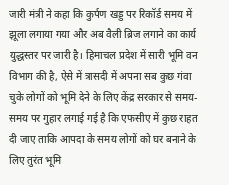जारी मंत्री ने कहा कि कुर्पण खड्ड पर रिकॉर्ड समय में झूला लगाया गया और अब वैली ब्रिज लगाने का कार्य युद्धस्तर पर जारी है। हिमाचल प्रदेश में सारी भूमि वन विभाग की है, ऐसे में त्रासदी में अपना सब कुछ गंवा चुके लोगों को भूमि देने के लिए केंद्र सरकार से समय-समय पर गुहार लगाई गई है कि एफसीए में कुछ राहत दी जाए ताकि आपदा के समय लोगों को घर बनाने के लिए तुरंत भूमि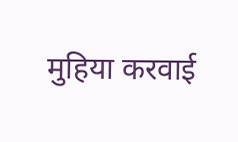मुहिया करवाई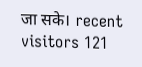जा सके। recent visitors 121